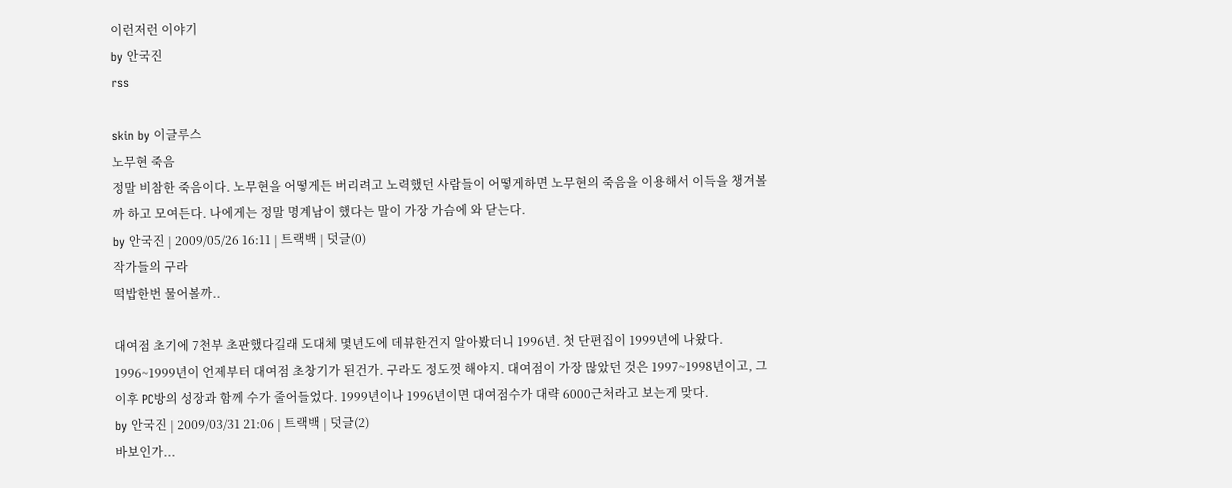이런저런 이야기
by 안국진
rss

skin by 이글루스
노무현 죽음
정말 비참한 죽음이다. 노무현을 어떻게든 버리려고 노력했던 사람들이 어떻게하면 노무현의 죽음을 이용해서 이득을 챙겨볼까 하고 모여든다. 나에게는 정말 명계남이 했다는 말이 가장 가슴에 와 닫는다.
by 안국진 | 2009/05/26 16:11 | 트랙백 | 덧글(0)
작가들의 구라
떡밥한번 물어볼까..

대여점 초기에 7천부 초판했다길래 도대체 몇년도에 데뷰한건지 알아봤더니 1996년. 첫 단편집이 1999년에 나왔다. 1996~1999년이 언제부터 대여점 초창기가 된건가. 구라도 정도껏 해야지. 대여점이 가장 많았던 것은 1997~1998년이고, 그 이후 PC방의 성장과 함께 수가 줄어들었다. 1999년이나 1996년이면 대여점수가 대략 6000근처라고 보는게 맞다.
by 안국진 | 2009/03/31 21:06 | 트랙백 | 덧글(2)
바보인가...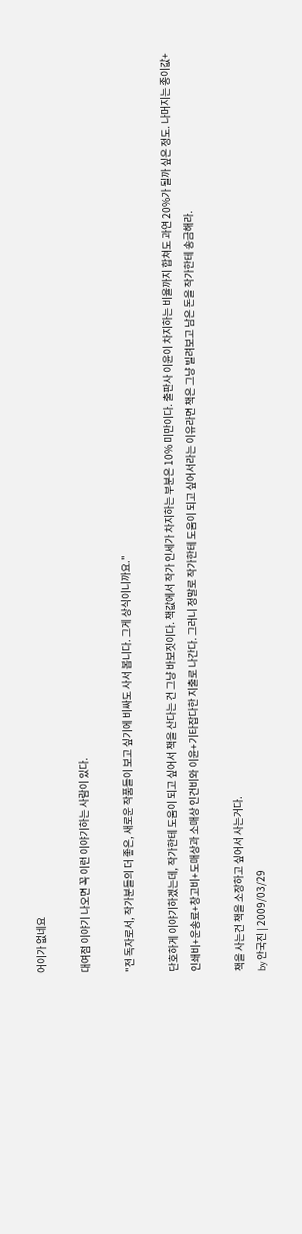어이가 없네요

대여점 이야기 나오면 꼭 이런 이야기하는 사람이 있다.

"전 독자로서, 작가분들의 더 좋은, 새로운 작품들이 보고 싶기에 비싸도 사서 봅니다. 그게 상식이니까요."

단호하게 이야기하겠는데, 작가한테 도움이 되고 싶어서 책을 산다는 건 그냥 바보짓이다. 책값에서 작가 인세가 차지하는 부분은 10% 미만이다. 출판사 이윤이 차지하는 비율까지 합쳐도 과연 20%가 될까 싶은 정도. 나머지는 종이값+인쇄비+운송료+창고비+도매상과 소매상 인건비와 이윤+기타잡다한 지출로 나간다. 그러니 정말로 작가한테 도움이 되고 싶어서라는 이유라면 책은 그냥 빌려보고 남은 돈을 작가한테 송금해라.

책을 사는건 책을 소장하고 싶어서 사는거다.
by 안국진 | 2009/03/29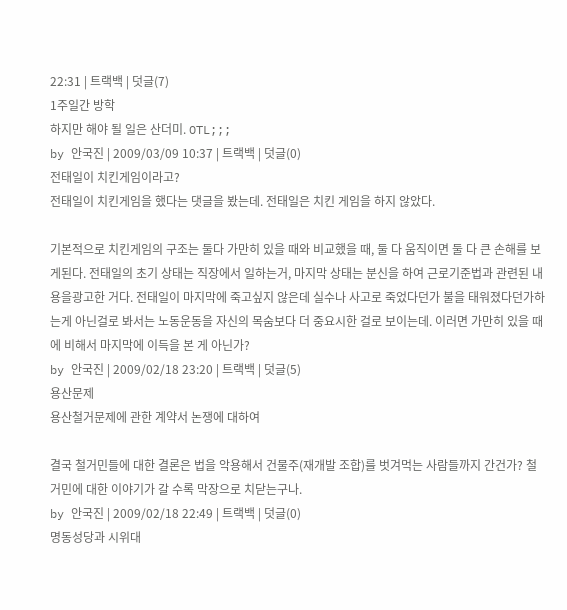22:31 | 트랙백 | 덧글(7)
1주일간 방학
하지만 해야 될 일은 산더미. OTL;;;
by 안국진 | 2009/03/09 10:37 | 트랙백 | 덧글(0)
전태일이 치킨게임이라고?
전태일이 치킨게임을 했다는 댓글을 봤는데. 전태일은 치킨 게임을 하지 않았다.

기본적으로 치킨게임의 구조는 둘다 가만히 있을 때와 비교했을 때, 둘 다 움직이면 둘 다 큰 손해를 보게된다. 전태일의 초기 상태는 직장에서 일하는거, 마지막 상태는 분신을 하여 근로기준법과 관련된 내용을광고한 거다. 전태일이 마지막에 죽고싶지 않은데 실수나 사고로 죽었다던가 불을 태워졌다던가하는게 아닌걸로 봐서는 노동운동을 자신의 목숨보다 더 중요시한 걸로 보이는데. 이러면 가만히 있을 때에 비해서 마지막에 이득을 본 게 아닌가?
by 안국진 | 2009/02/18 23:20 | 트랙백 | 덧글(5)
용산문제
용산철거문제에 관한 계약서 논쟁에 대하여

결국 철거민들에 대한 결론은 법을 악용해서 건물주(재개발 조합)를 벗겨먹는 사람들까지 간건가? 철거민에 대한 이야기가 갈 수록 막장으로 치닫는구나.
by 안국진 | 2009/02/18 22:49 | 트랙백 | 덧글(0)
명동성당과 시위대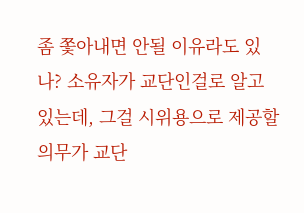좀 쫓아내면 안될 이유라도 있나? 소유자가 교단인걸로 알고 있는데, 그걸 시위용으로 제공할 의무가 교단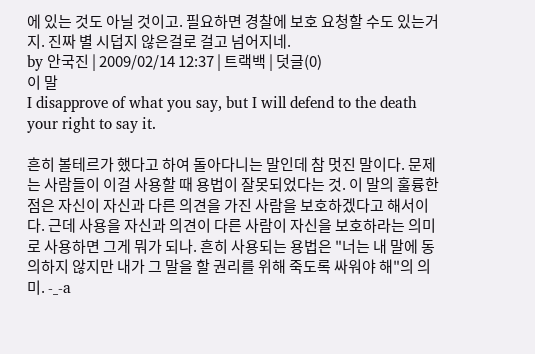에 있는 것도 아닐 것이고. 필요하면 경찰에 보호 요청할 수도 있는거지. 진짜 별 시덥지 않은걸로 걸고 넘어지네.
by 안국진 | 2009/02/14 12:37 | 트랙백 | 덧글(0)
이 말
I disapprove of what you say, but I will defend to the death your right to say it.

흔히 볼테르가 했다고 하여 돌아다니는 말인데 참 멋진 말이다. 문제는 사람들이 이걸 사용할 때 용법이 잘못되었다는 것. 이 말의 훌륭한 점은 자신이 자신과 다른 의견을 가진 사람을 보호하겠다고 해서이다. 근데 사용을 자신과 의견이 다른 사람이 자신을 보호하라는 의미로 사용하면 그게 뭐가 되나. 흔히 사용되는 용법은 "너는 내 말에 동의하지 않지만 내가 그 말을 할 권리를 위해 죽도록 싸워야 해"의 의미. -_-a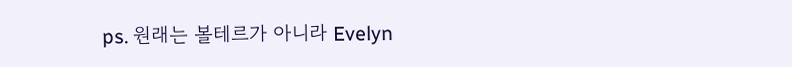ps. 원래는 볼테르가 아니라 Evelyn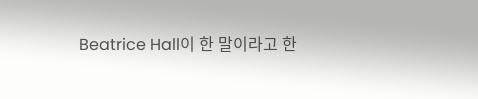Beatrice Hall이 한 말이라고 한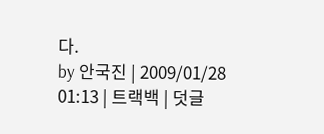다.
by 안국진 | 2009/01/28 01:13 | 트랙백 | 덧글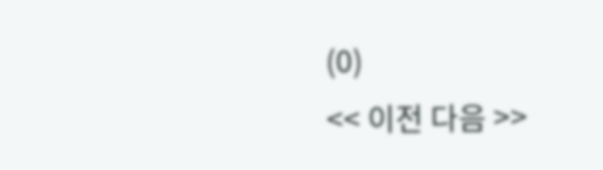(0)
<< 이전 다음 >>